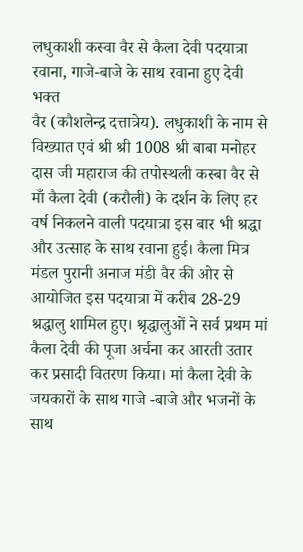लधुकाशी कस्वा वैर से कैला देवी पदयात्रा रवाना, गाजे-बाजे के साथ रवाना हुए देवी भक्त
वैर (कौशलेन्द्र दत्तात्रेय). लधुकाशी के नाम से विख्यात एवं श्री श्री 1008 श्री बाबा मनोहर दास जी महाराज की तपोस्थली कस्बा वैर से माँ कैला देवी (करौली) के दर्शन के लिए हर वर्ष निकलने वाली पदयात्रा इस बार भी श्रद्धा और उत्साह के साथ रवाना हुई। कैला मित्र मंडल पुरानी अनाज मंडी वैर की ओर से आयोजित इस पदयात्रा में करीब 28-29 श्रद्धालु शामिल हुए। श्रृद्धालुओं ने सर्व प्रथम मां कैला देवी की पूजा अर्चना कर आरती उतार कर प्रसादी वितरण किया। मां कैला देवी के जयकारों के साथ गाजे -बाजे और भजनों के साथ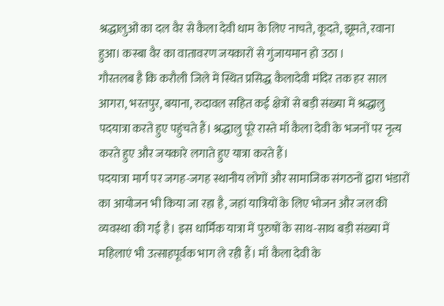श्रद्धालुओं का दल वैर से कैला देवी धाम के लिए नाचते, कूदते, झूमते, रवाना हुआ। कस्बा वैर का वातावरण जयकारों से गुंजायमान हो उठा ।
गौरतलब है कि करौली जिले में स्थित प्रसिद्ध कैलादेवी मंदिर तक हर साल आगरा, भरतपुर, बयाना, रुदावल सहित कई क्षेत्रों से बड़ी संख्या में श्रद्धालु पदयात्रा करते हुए पहुंचते हैं। श्रद्धालु पूरे रास्ते माँ कैला देवी के भजनों पर नृत्य करते हुए और जयकारे लगाते हुए यात्रा करते हैं।
पदयात्रा मार्ग पर जगह-जगह स्थानीय लोगों और सामाजिक संगठनों द्वारा भंडारों का आयोजन भी किया जा रहा है, जहां यात्रियों के लिए भोजन और जल की व्यवस्था की गई है। इस धार्मिक यात्रा में पुरुषों के साथ-साथ बड़ी संख्या में महिलाएं भी उत्साहपूर्वक भाग ले रही हैं। माँ कैला देवी के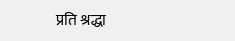प्रति श्रद्धा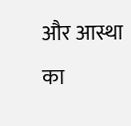और आस्था का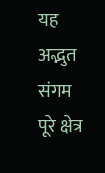यह अद्भुत संगम पूरे क्षेत्र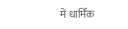में धार्मिक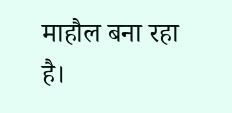माहौल बना रहा है।